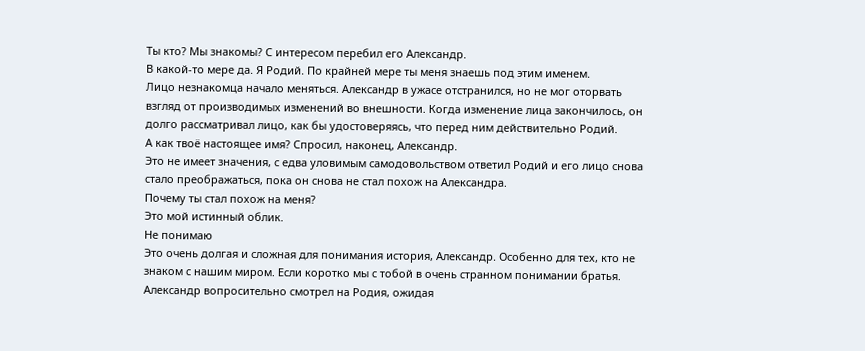Ты кто? Мы знакомы? С интересом перебил его Александр.
В какой-то мере да. Я Родий. По крайней мере ты меня знаешь под этим именем.
Лицо незнакомца начало меняться. Александр в ужасе отстранился, но не мог оторвать взгляд от производимых изменений во внешности. Когда изменение лица закончилось, он долго рассматривал лицо, как бы удостоверяясь, что перед ним действительно Родий.
А как твоё настоящее имя? Спросил, наконец, Александр.
Это не имеет значения, с едва уловимым самодовольством ответил Родий и его лицо снова стало преображаться, пока он снова не стал похож на Александра.
Почему ты стал похож на меня?
Это мой истинный облик.
Не понимаю
Это очень долгая и сложная для понимания история, Александр. Особенно для тех, кто не знаком с нашим миром. Если коротко мы с тобой в очень странном понимании братья.
Александр вопросительно смотрел на Родия, ожидая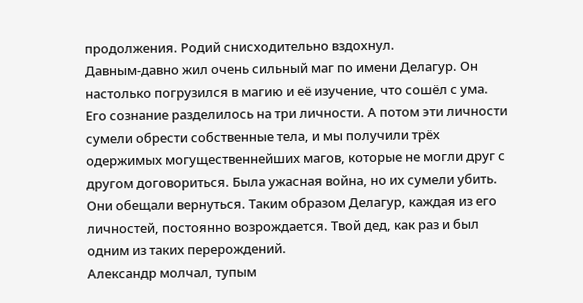продолжения. Родий снисходительно вздохнул.
Давным-давно жил очень сильный маг по имени Делагур. Он настолько погрузился в магию и её изучение, что сошёл с ума. Его сознание разделилось на три личности. А потом эти личности сумели обрести собственные тела, и мы получили трёх одержимых могущественнейших магов, которые не могли друг с другом договориться. Была ужасная война, но их сумели убить. Они обещали вернуться. Таким образом Делагур, каждая из его личностей, постоянно возрождается. Твой дед, как раз и был одним из таких перерождений.
Александр молчал, тупым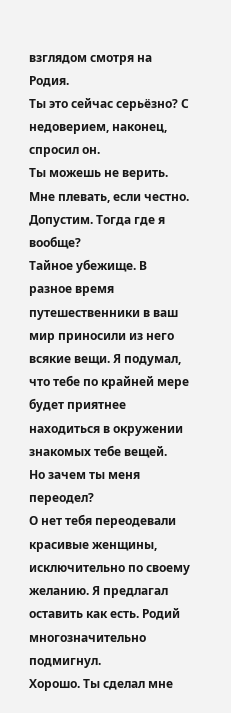взглядом смотря на Родия.
Ты это сейчас серьёзно? С недоверием, наконец, спросил он.
Ты можешь не верить. Мне плевать, если честно.
Допустим. Тогда где я вообще?
Тайное убежище. В разное время путешественники в ваш мир приносили из него всякие вещи. Я подумал, что тебе по крайней мере будет приятнее находиться в окружении знакомых тебе вещей.
Но зачем ты меня переодел?
О нет тебя переодевали красивые женщины, исключительно по своему желанию. Я предлагал оставить как есть. Родий многозначительно подмигнул.
Хорошо. Ты сделал мне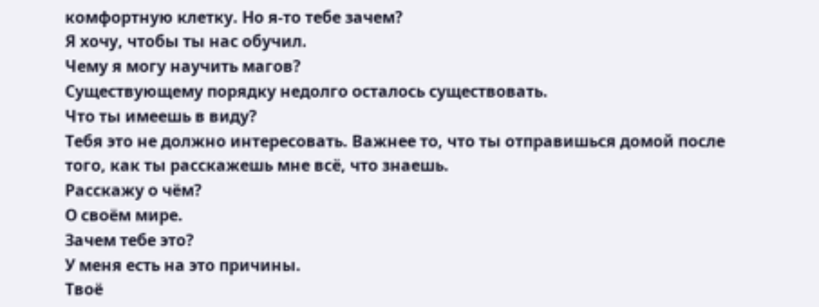комфортную клетку. Но я-то тебе зачем?
Я хочу, чтобы ты нас обучил.
Чему я могу научить магов?
Существующему порядку недолго осталось существовать.
Что ты имеешь в виду?
Тебя это не должно интересовать. Важнее то, что ты отправишься домой после того, как ты расскажешь мне всё, что знаешь.
Расскажу о чём?
О своём мире.
Зачем тебе это?
У меня есть на это причины.
Твоё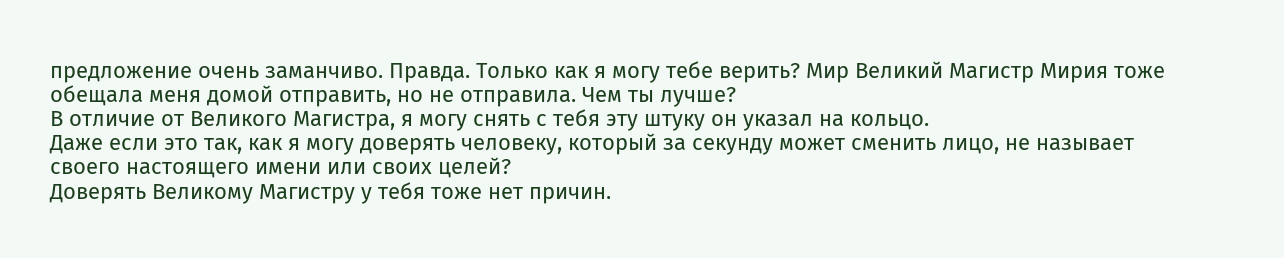предложение очень заманчиво. Правда. Только как я могу тебе верить? Мир Великий Магистр Мирия тоже обещала меня домой отправить, но не отправила. Чем ты лучше?
В отличие от Великого Магистра, я могу снять с тебя эту штуку он указал на кольцо.
Даже если это так, как я могу доверять человеку, который за секунду может сменить лицо, не называет своего настоящего имени или своих целей?
Доверять Великому Магистру у тебя тоже нет причин.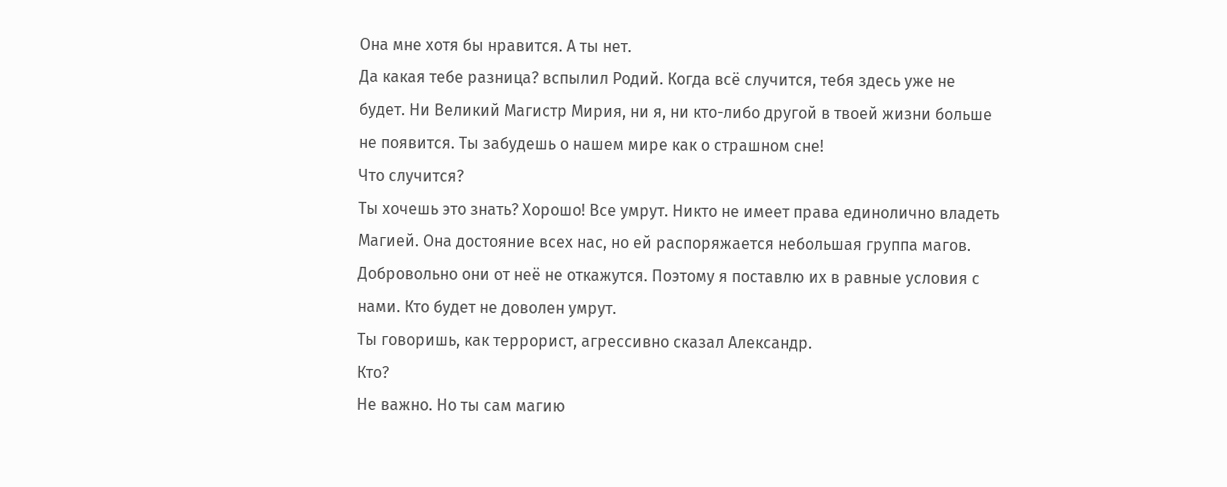Она мне хотя бы нравится. А ты нет.
Да какая тебе разница? вспылил Родий. Когда всё случится, тебя здесь уже не будет. Ни Великий Магистр Мирия, ни я, ни кто-либо другой в твоей жизни больше не появится. Ты забудешь о нашем мире как о страшном сне!
Что случится?
Ты хочешь это знать? Хорошо! Все умрут. Никто не имеет права единолично владеть Магией. Она достояние всех нас, но ей распоряжается небольшая группа магов. Добровольно они от неё не откажутся. Поэтому я поставлю их в равные условия с нами. Кто будет не доволен умрут.
Ты говоришь, как террорист, агрессивно сказал Александр.
Кто?
Не важно. Но ты сам магию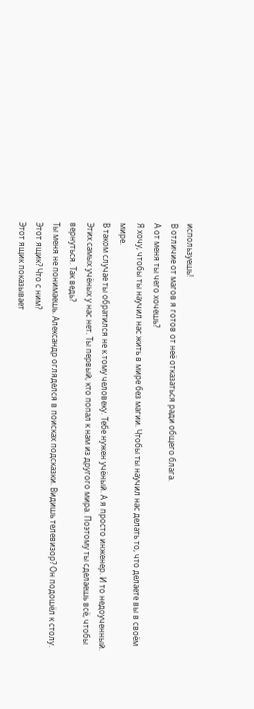используешь!
В отличие от магов я готов от неё отказаться ради общего блага.
А от меня ты чего хочешь?
Я хочу, чтобы ты научил нас жить в мире без магии. Чтобы ты научил нас делать то, что делаете вы в своём мире.
В таком случае ты обратился не к тому человеку. Тебе нужен учёный. А я просто инженер. И то недоученный.
Этих самых учёных у нас нет. Ты первый, кто попал к нам из другого мира. Поэтому ты сделаешь всё, чтобы вернуться. Так ведь?
Ты меня не понимаешь. Александр огляделся в поисках подсказки. Видишь телевизор? Он подошёл к столу.
Этот ящик? Что с ним?
Этот ящик показывает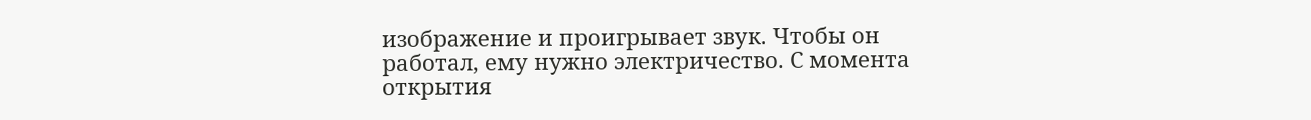изображение и проигрывает звук. Чтобы он работал, ему нужно электричество. С момента открытия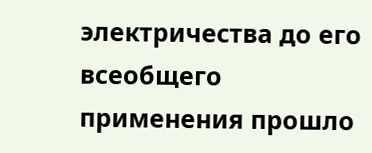электричества до его всеобщего применения прошло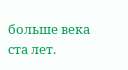больше века ста лет.